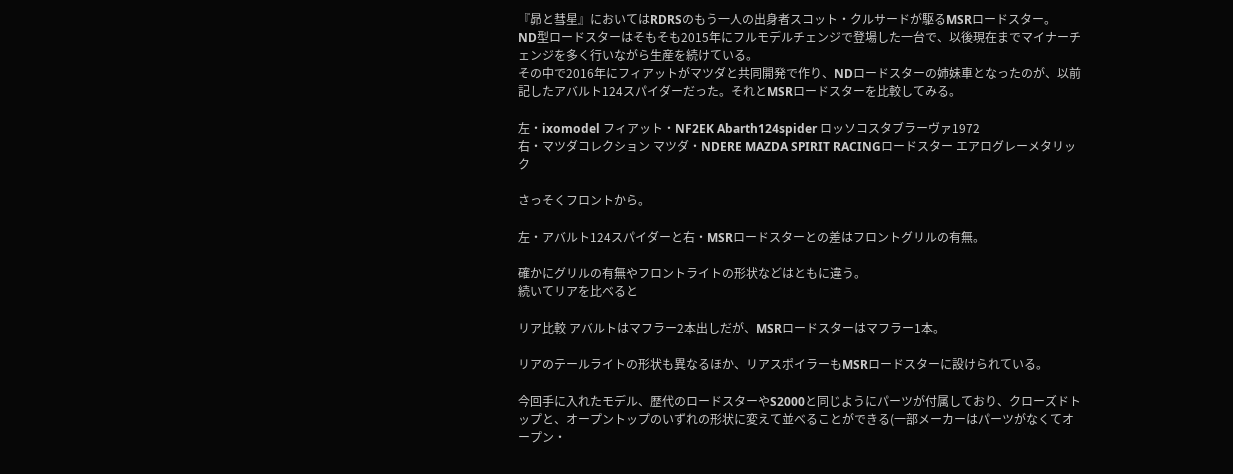『昴と彗星』においてはRDRSのもう一人の出身者スコット・クルサードが駆るMSRロードスター。
ND型ロードスターはそもそも2015年にフルモデルチェンジで登場した一台で、以後現在までマイナーチェンジを多く行いながら生産を続けている。
その中で2016年にフィアットがマツダと共同開発で作り、NDロードスターの姉妹車となったのが、以前記したアバルト124スパイダーだった。それとMSRロードスターを比較してみる。

左・ixomodel フィアット・NF2EK Abarth124spider ロッソコスタブラーヴァ1972
右・マツダコレクション マツダ・NDERE MAZDA SPIRIT RACINGロードスター エアログレーメタリック

さっそくフロントから。

左・アバルト124スパイダーと右・MSRロードスターとの差はフロントグリルの有無。

確かにグリルの有無やフロントライトの形状などはともに違う。
続いてリアを比べると

リア比較 アバルトはマフラー2本出しだが、MSRロードスターはマフラー1本。

リアのテールライトの形状も異なるほか、リアスポイラーもMSRロードスターに設けられている。

今回手に入れたモデル、歴代のロードスターやS2000と同じようにパーツが付属しており、クローズドトップと、オープントップのいずれの形状に変えて並べることができる(一部メーカーはパーツがなくてオープン・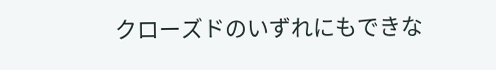クローズドのいずれにもできな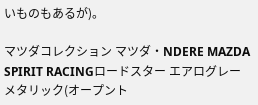いものもあるが)。

マツダコレクション マツダ・NDERE MAZDA SPIRIT RACINGロードスター エアログレーメタリック(オープント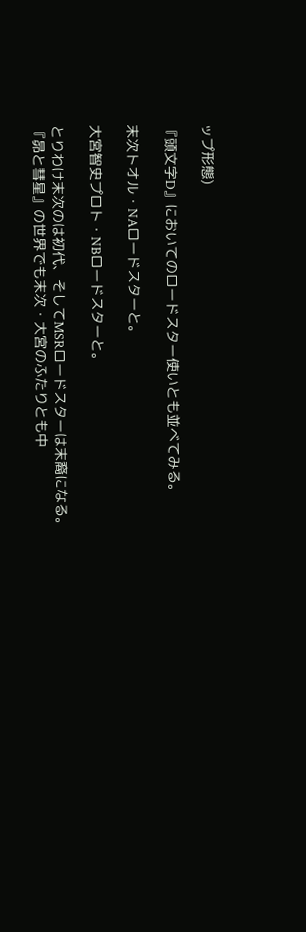ップ形態)

『頭文字D』においてのロードスター使いとも並べてみる。

末次トオル・NAロードスターと。

大宮智史プロト・NBロードスターと。

とりわけ末次のは初代、そしてMSRロードスターは末裔になる。
『昴と彗星』の世界でも末次・大宮のふたりとも中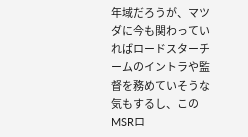年域だろうが、マツダに今も関わっていればロードスターチームのイントラや監督を務めていそうな気もするし、このMSRロ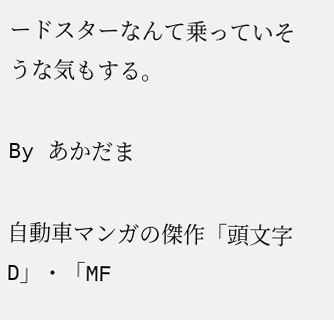ードスターなんて乗っていそうな気もする。

By あかだま

自動車マンガの傑作「頭文字D」・「MF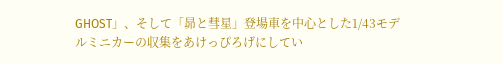GHOST」、そして「昴と彗星」登場車を中心とした1/43モデルミニカーの収集をあけっぴろげにしてい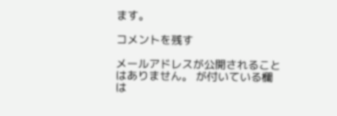ます。

コメントを残す

メールアドレスが公開されることはありません。 が付いている欄は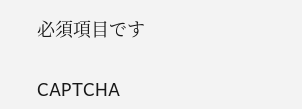必須項目です

CAPTCHA